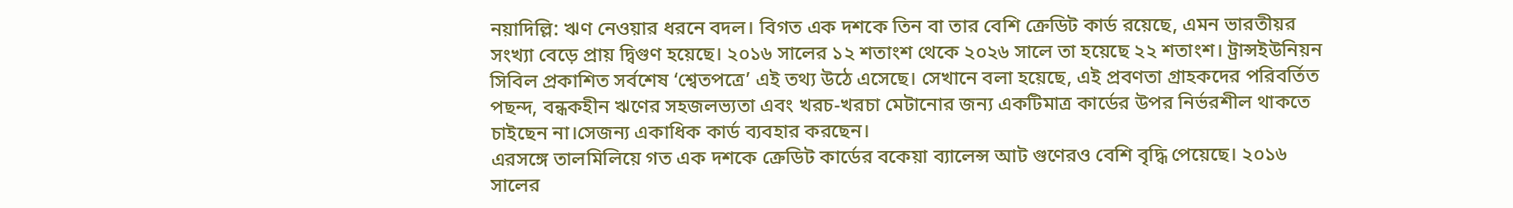নয়াদিল্লি: ঋণ নেওয়ার ধরনে বদল। বিগত এক দশকে তিন বা তার বেশি ক্রেডিট কার্ড রয়েছে, এমন ভারতীয়র সংখ্যা বেড়ে প্রায় দ্বিগুণ হয়েছে। ২০১৬ সালের ১২ শতাংশ থেকে ২০২৬ সালে তা হয়েছে ২২ শতাংশ। ট্রান্সইউনিয়ন সিবিল প্রকাশিত সর্বশেষ ‘শ্বেতপত্রে’ এই তথ্য উঠে এসেছে। সেখানে বলা হয়েছে, এই প্রবণতা গ্রাহকদের পরিবর্তিত পছন্দ, বন্ধকহীন ঋণের সহজলভ্যতা এবং খরচ-খরচা মেটানোর জন্য একটিমাত্র কার্ডের উপর নির্ভরশীল থাকতে চাইছেন না।সেজন্য একাধিক কার্ড ব্যবহার করছেন।
এরসঙ্গে তালমিলিয়ে গত এক দশকে ক্রেডিট কার্ডের বকেয়া ব্যালেন্স আট গুণেরও বেশি বৃদ্ধি পেয়েছে। ২০১৬ সালের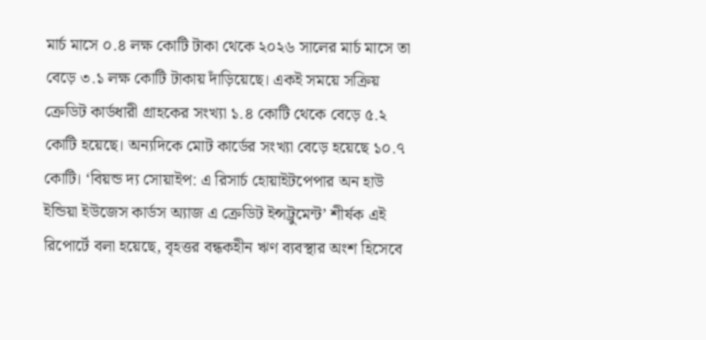মার্চ মাসে ০.৪ লক্ষ কোটি টাকা থেকে ২০২৬ সালের মার্চ মাসে তা বেড়ে ৩.১ লক্ষ কোটি টাকায় দাঁড়িয়েছে। একই সময়ে সক্রিয় ক্রেডিট কার্ডধারী গ্রাহকের সংখ্যা ১.৪ কোটি থেকে বেড়ে ৫.২ কোটি হয়েছে। অন্যদিকে মোট কার্ডের সংখ্যা বেড়ে হয়েছে ১০.৭ কোটি। ‘বিয়ন্ড দ্য সোয়াইপ: এ রিসার্চ হোয়াইটপেপার অন হাউ ইন্ডিয়া ইউজেস কার্ডস অ্যাজ এ ক্রেডিট ইন্সট্রুমেন্ট’ শীর্ষক এই রিপোর্টে বলা হয়েছে, বৃহত্তর বন্ধকহীন ঋণ ব্যবস্থার অংশ হিসেবে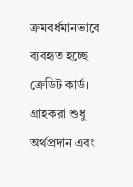ক্রমবর্ধমানভাবে ব্যবহৃত হচ্ছে ক্রেডিট কার্ড। গ্রাহকরা শুধু অর্থপ্রদান এবং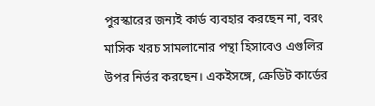পুরস্কারের জন্যই কার্ড ব্যবহার করছেন না, বরং মাসিক খরচ সামলানোর পন্থা হিসাবেও এগুলির উপর নির্ভর করছেন। একইসঙ্গে, ক্রেডিট কার্ডের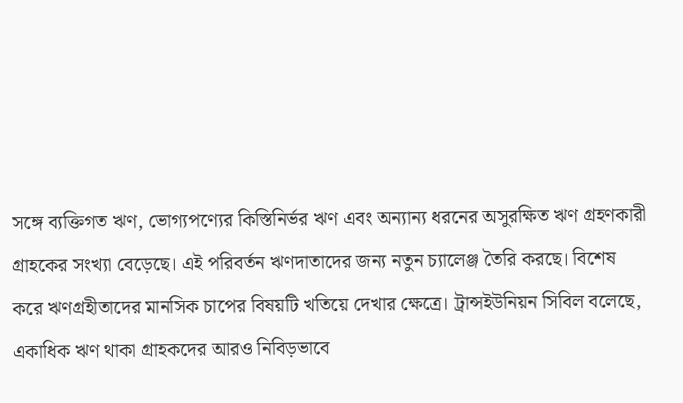সঙ্গে ব্যক্তিগত ঋণ, ভোগ্যপণ্যের কিস্তিনির্ভর ঋণ এবং অন্যান্য ধরনের অসুরক্ষিত ঋণ গ্রহণকারী গ্রাহকের সংখ্যা বেড়েছে। এই পরিবর্তন ঋণদাতাদের জন্য নতুন চ্যালেঞ্জ তৈরি করছে। বিশেষ করে ঋণগ্রহীতাদের মানসিক চাপের বিষয়টি খতিয়ে দেখার ক্ষেত্রে। ট্রান্সইউনিয়ন সিবিল বলেছে, একাধিক ঋণ থাকা গ্রাহকদের আরও নিবিড়ভাবে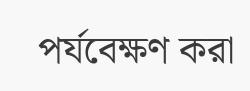পর্যবেক্ষণ করা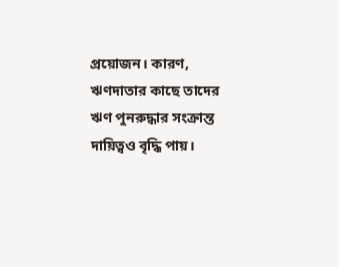প্রয়োজন। কারণ, ঋণদাতার কাছে তাদের ঋণ পুনরুদ্ধার সংক্রান্ত দায়িত্বও বৃদ্ধি পায়।